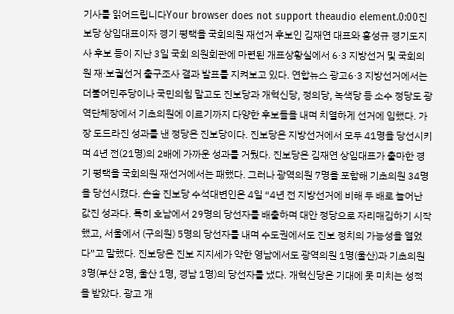기사를 읽어드립니다Your browser does not support theaudio element.0:00진보당 상임대표이자 경기 평택을 국회의원 재선거 후보인 김재연 대표와 홍성규 경기도지사 후보 등이 지난 3일 국회 의원회관에 마련된 개표상황실에서 6·3 지방선거 및 국회의원 재·보궐선거 출구조사 결과 발표를 지켜보고 있다. 연합뉴스 광고6·3 지방선거에서는 더불어민주당이나 국민의힘 말고도 진보당과 개혁신당, 정의당, 녹색당 등 소수 정당도 광역단체장에서 기초의원에 이르기까지 다양한 후보들을 내며 치열하게 선거에 임했다. 가장 도드라진 성과를 낸 정당은 진보당이다. 진보당은 지방선거에서 모두 41명을 당선시키며 4년 전(21명)의 2배에 가까운 성과를 거뒀다. 진보당은 김재연 상임대표가 출마한 경기 평택을 국회의원 재선거에서는 패했다. 그러나 광역의원 7명을 포함해 기초의원 34명을 당선시켰다. 손솔 진보당 수석대변인은 4일 “4년 전 지방선거에 비해 두 배로 늘어난 값진 성과다. 특히 호남에서 29명의 당선자를 배출하며 대안 정당으로 자리매김하기 시작했고, 서울에서 (구의원) 5명의 당선자를 내며 수도권에서도 진보 정치의 가능성을 열었다”고 말했다. 진보당은 진보 지지세가 약한 영남에서도 광역의원 1명(울산)과 기초의원 3명(부산 2명, 울산 1명, 경남 1명)의 당선자를 냈다. 개혁신당은 기대에 못 미치는 성적을 받았다. 광고 개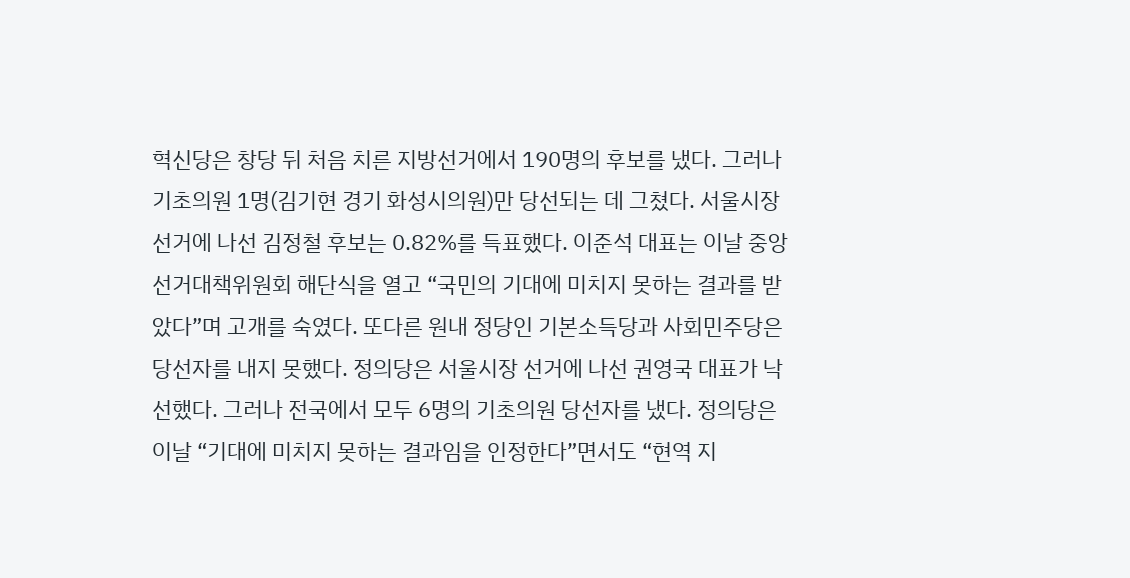혁신당은 창당 뒤 처음 치른 지방선거에서 190명의 후보를 냈다. 그러나 기초의원 1명(김기현 경기 화성시의원)만 당선되는 데 그쳤다. 서울시장 선거에 나선 김정철 후보는 0.82%를 득표했다. 이준석 대표는 이날 중앙선거대책위원회 해단식을 열고 “국민의 기대에 미치지 못하는 결과를 받았다”며 고개를 숙였다. 또다른 원내 정당인 기본소득당과 사회민주당은 당선자를 내지 못했다. 정의당은 서울시장 선거에 나선 권영국 대표가 낙선했다. 그러나 전국에서 모두 6명의 기초의원 당선자를 냈다. 정의당은 이날 “기대에 미치지 못하는 결과임을 인정한다”면서도 “현역 지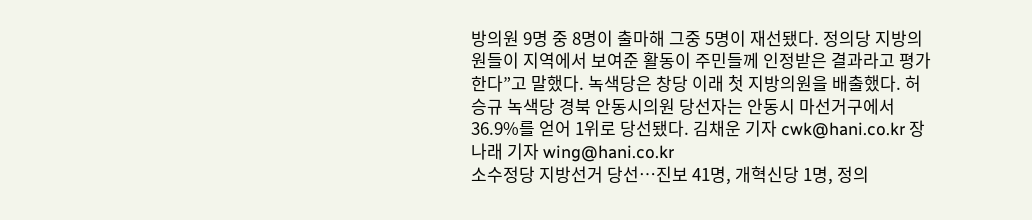방의원 9명 중 8명이 출마해 그중 5명이 재선됐다. 정의당 지방의원들이 지역에서 보여준 활동이 주민들께 인정받은 결과라고 평가한다”고 말했다. 녹색당은 창당 이래 첫 지방의원을 배출했다. 허승규 녹색당 경북 안동시의원 당선자는 안동시 마선거구에서 36.9%를 얻어 1위로 당선됐다. 김채운 기자 cwk@hani.co.kr 장나래 기자 wing@hani.co.kr
소수정당 지방선거 당선…진보 41명, 개혁신당 1명, 정의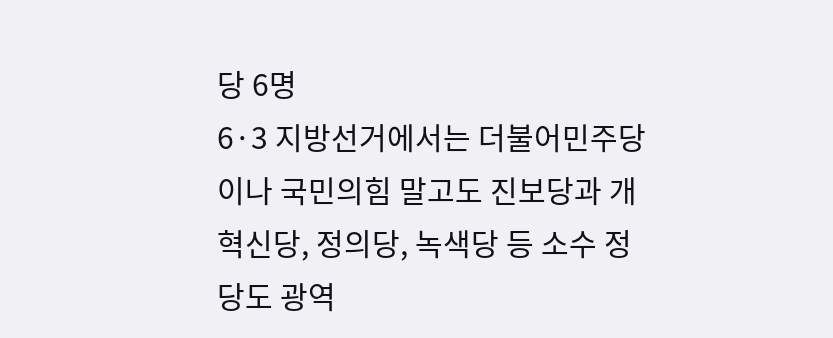당 6명
6·3 지방선거에서는 더불어민주당이나 국민의힘 말고도 진보당과 개혁신당, 정의당, 녹색당 등 소수 정당도 광역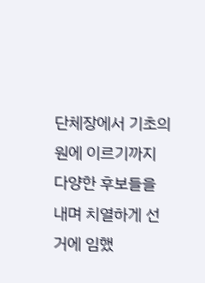단체장에서 기초의원에 이르기까지 다양한 후보들을 내며 치열하게 선거에 임했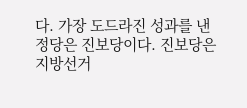다. 가장 도드라진 성과를 낸 정당은 진보당이다. 진보당은 지방선거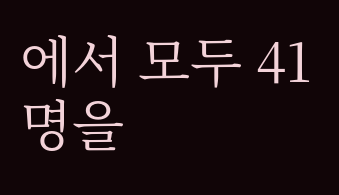에서 모두 41명을